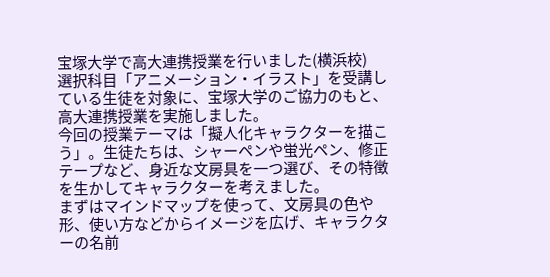宝塚大学で高大連携授業を行いました(横浜校)
選択科目「アニメーション・イラスト」を受講している生徒を対象に、宝塚大学のご協力のもと、高大連携授業を実施しました。
今回の授業テーマは「擬人化キャラクターを描こう」。生徒たちは、シャーペンや蛍光ペン、修正テープなど、身近な文房具を一つ選び、その特徴を生かしてキャラクターを考えました。
まずはマインドマップを使って、文房具の色や形、使い方などからイメージを広げ、キャラクターの名前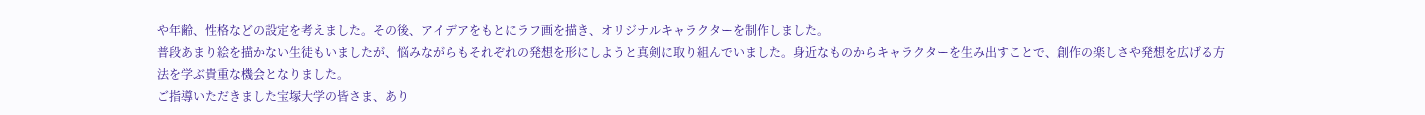や年齢、性格などの設定を考えました。その後、アイデアをもとにラフ画を描き、オリジナルキャラクターを制作しました。
普段あまり絵を描かない生徒もいましたが、悩みながらもそれぞれの発想を形にしようと真剣に取り組んでいました。身近なものからキャラクターを生み出すことで、創作の楽しさや発想を広げる方法を学ぶ貴重な機会となりました。
ご指導いただきました宝塚大学の皆さま、あり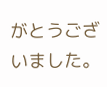がとうございました。